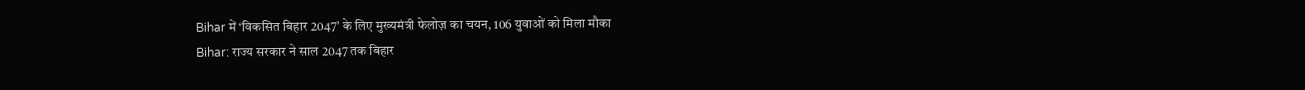Bihar में ‘विकसित बिहार 2047’ के लिए मुख्यमंत्री फेलोज़ का चयन, 106 युवाओं को मिला मौका
Bihar: राज्य सरकार ने साल 2047 तक बिहार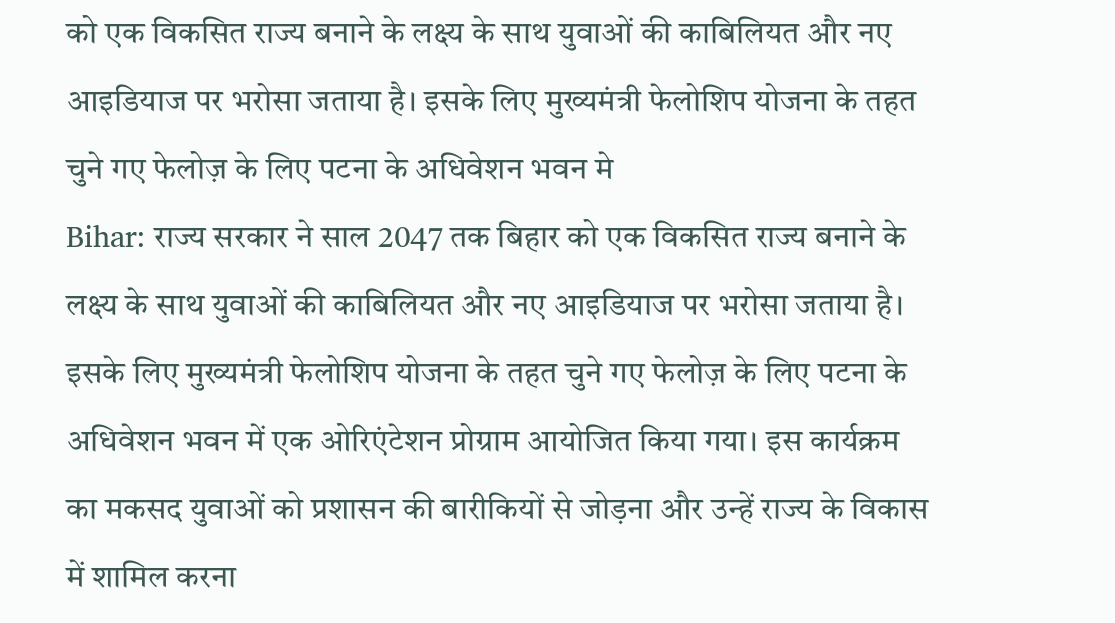को एक विकसित राज्य बनाने के लक्ष्य के साथ युवाओं की काबिलियत और नए आइडियाज पर भरोसा जताया है। इसके लिए मुख्यमंत्री फेलोशिप योजना के तहत चुने गए फेलोज़ के लिए पटना के अधिवेशन भवन मे
Bihar: राज्य सरकार ने साल 2047 तक बिहार को एक विकसित राज्य बनाने के लक्ष्य के साथ युवाओं की काबिलियत और नए आइडियाज पर भरोसा जताया है। इसके लिए मुख्यमंत्री फेलोशिप योजना के तहत चुने गए फेलोज़ के लिए पटना के अधिवेशन भवन में एक ओरिएंटेशन प्रोग्राम आयोजित किया गया। इस कार्यक्रम का मकसद युवाओं को प्रशासन की बारीकियों से जोड़ना और उन्हें राज्य के विकास में शामिल करना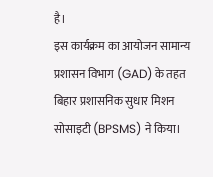है।
इस कार्यक्रम का आयोजन सामान्य प्रशासन विभाग (GAD) के तहत बिहार प्रशासनिक सुधार मिशन सोसाइटी (BPSMS) ने किया।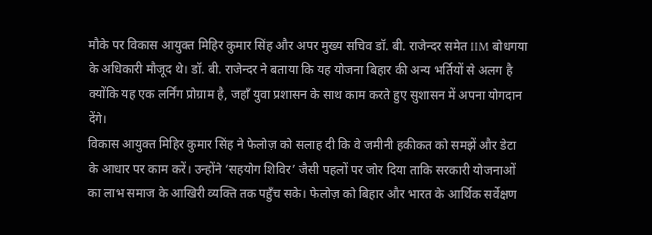मौके पर विकास आयुक्त मिहिर कुमार सिंह और अपर मुख्य सचिव डॉ. बी. राजेन्दर समेत IIM बोधगया के अधिकारी मौजूद थे। डॉ. बी. राजेन्दर ने बताया कि यह योजना बिहार की अन्य भर्तियों से अलग है क्योंकि यह एक लर्निंग प्रोग्राम है, जहाँ युवा प्रशासन के साथ काम करते हुए सुशासन में अपना योगदान देंगे।
विकास आयुक्त मिहिर कुमार सिंह ने फेलोज़ को सलाह दी कि वे जमीनी हकीकत को समझें और डेटा के आधार पर काम करें। उन्होंने ‘सहयोग शिविर’ जैसी पहलों पर जोर दिया ताकि सरकारी योजनाओं का लाभ समाज के आखिरी व्यक्ति तक पहुँच सके। फेलोज़ को बिहार और भारत के आर्थिक सर्वेक्षण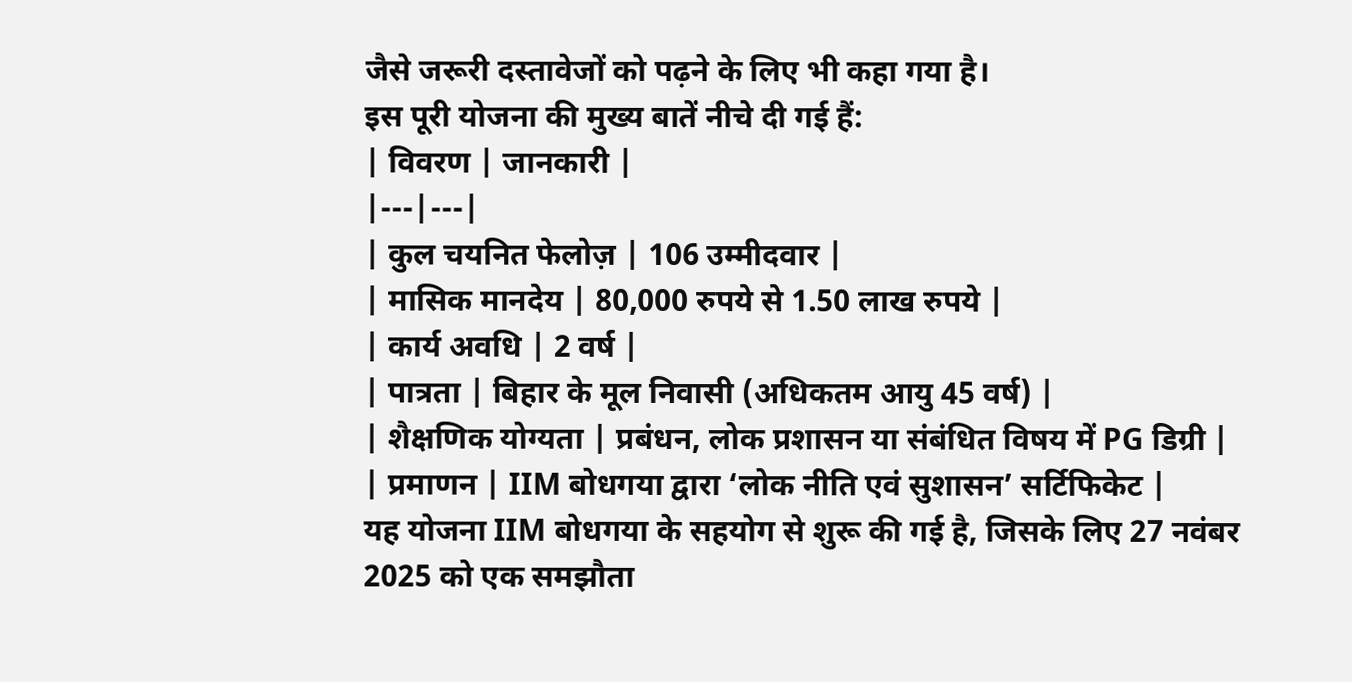जैसे जरूरी दस्तावेजों को पढ़ने के लिए भी कहा गया है।
इस पूरी योजना की मुख्य बातें नीचे दी गई हैं:
| विवरण | जानकारी |
|---|---|
| कुल चयनित फेलोज़ | 106 उम्मीदवार |
| मासिक मानदेय | 80,000 रुपये से 1.50 लाख रुपये |
| कार्य अवधि | 2 वर्ष |
| पात्रता | बिहार के मूल निवासी (अधिकतम आयु 45 वर्ष) |
| शैक्षणिक योग्यता | प्रबंधन, लोक प्रशासन या संबंधित विषय में PG डिग्री |
| प्रमाणन | IIM बोधगया द्वारा ‘लोक नीति एवं सुशासन’ सर्टिफिकेट |
यह योजना IIM बोधगया के सहयोग से शुरू की गई है, जिसके लिए 27 नवंबर 2025 को एक समझौता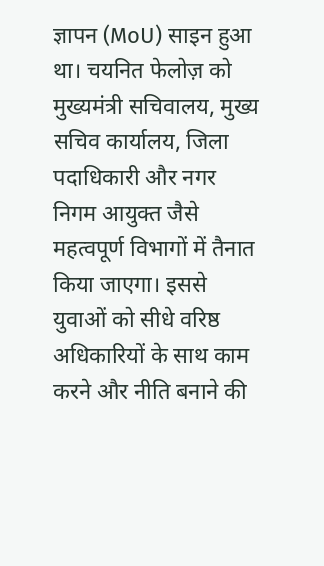ज्ञापन (MoU) साइन हुआ था। चयनित फेलोज़ को मुख्यमंत्री सचिवालय, मुख्य सचिव कार्यालय, जिला पदाधिकारी और नगर निगम आयुक्त जैसे महत्वपूर्ण विभागों में तैनात किया जाएगा। इससे युवाओं को सीधे वरिष्ठ अधिकारियों के साथ काम करने और नीति बनाने की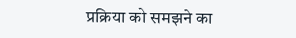प्रक्रिया को समझने का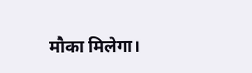मौका मिलेगा।